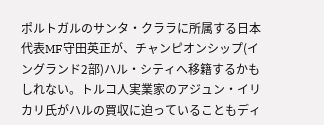ポルトガルのサンタ・クララに所属する日本代表MF守田英正が、チャンピオンシップ(イングランド2部)ハル・シティへ移籍するかもしれない。トルコ人実業家のアジュン・イリカリ氏がハルの買収に迫っていることもディ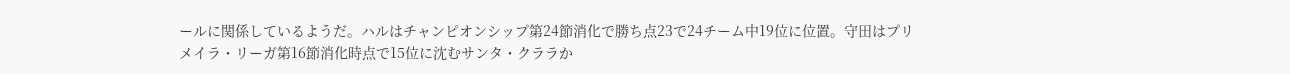ールに関係しているようだ。ハルはチャンピオンシップ第24節消化で勝ち点23で24チーム中19位に位置。守田はプリメイラ・リーガ第16節消化時点で15位に沈むサンタ・クララか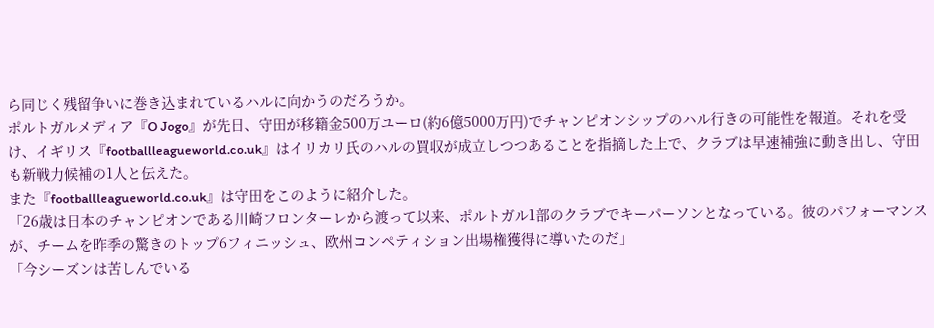ら同じく残留争いに巻き込まれているハルに向かうのだろうか。
ポルトガルメディア『O Jogo』が先日、守田が移籍金500万ユーロ(約6億5000万円)でチャンピオンシップのハル行きの可能性を報道。それを受け、イギリス『footballleagueworld.co.uk』はイリカリ氏のハルの買収が成立しつつあることを指摘した上で、クラブは早速補強に動き出し、守田も新戦力候補の1人と伝えた。
また『footballleagueworld.co.uk』は守田をこのように紹介した。
「26歳は日本のチャンピオンである川崎フロンターレから渡って以来、ポルトガル1部のクラブでキーパーソンとなっている。彼のパフォーマンスが、チームを昨季の驚きのトップ6フィニッシュ、欧州コンペティション出場権獲得に導いたのだ」
「今シーズンは苦しんでいる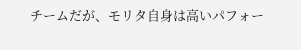チームだが、モリタ自身は高いパフォー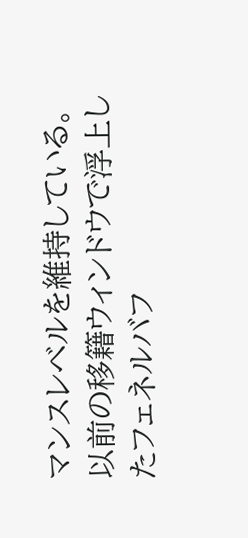マンスレベルを維持している。以前の移籍ウィンドウで浮上したフェネルバフ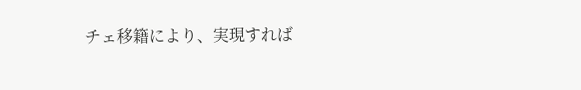チェ移籍により、実現すれば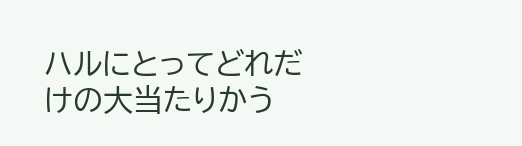ハルにとってどれだけの大当たりかう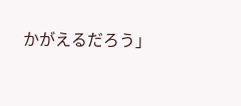かがえるだろう」